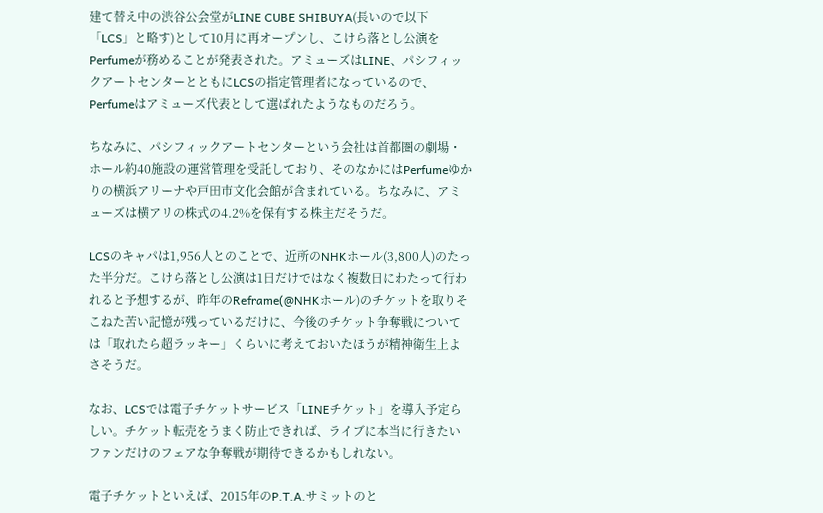建て替え中の渋谷公会堂がLINE CUBE SHIBUYA(長いので以下「LCS」と略す)として10月に再オープンし、こけら落とし公演をPerfumeが務めることが発表された。アミューズはLINE、パシフィックアートセンターとともにLCSの指定管理者になっているので、Perfumeはアミューズ代表として選ばれたようなものだろう。

ちなみに、パシフィックアートセンターという会社は首都圏の劇場・ホール約40施設の運営管理を受託しており、そのなかにはPerfumeゆかりの横浜アリーナや戸田市文化会館が含まれている。ちなみに、アミューズは横アリの株式の4.2%を保有する株主だそうだ。

LCSのキャパは1,956人とのことで、近所のNHKホール(3,800人)のたった半分だ。こけら落とし公演は1日だけではなく複数日にわたって行われると予想するが、昨年のReframe(@NHKホール)のチケットを取りそこねた苦い記憶が残っているだけに、今後のチケット争奪戦については「取れたら超ラッキー」くらいに考えておいたほうが精神衛生上よさそうだ。

なお、LCSでは電子チケットサービス「LINEチケット」を導入予定らしい。チケット転売をうまく防止できれば、ライブに本当に行きたいファンだけのフェアな争奪戦が期待できるかもしれない。

電子チケットといえば、2015年のP.T.A.サミットのと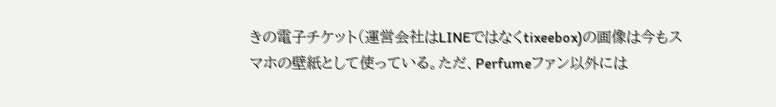きの電子チケット(運営会社はLINEではなくtixeebox)の画像は今もスマホの壁紙として使っている。ただ、Perfumeファン以外には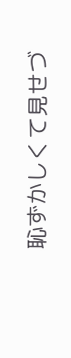恥ずかしくて見せづ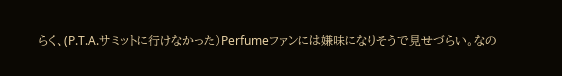らく、(P.T.A.サミットに行けなかった)Perfumeファンには嫌味になりそうで見せづらい。なの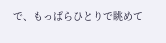で、もっぱらひとりで眺めて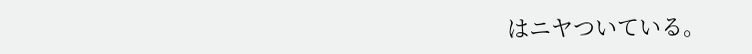はニヤついている。